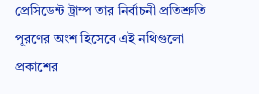প্রেসিডেন্ট ট্রাম্প তার নির্বাচনী প্রতিশ্রুতি পূরণের অংশ হিসেবে এই নথিগুলো প্রকাশের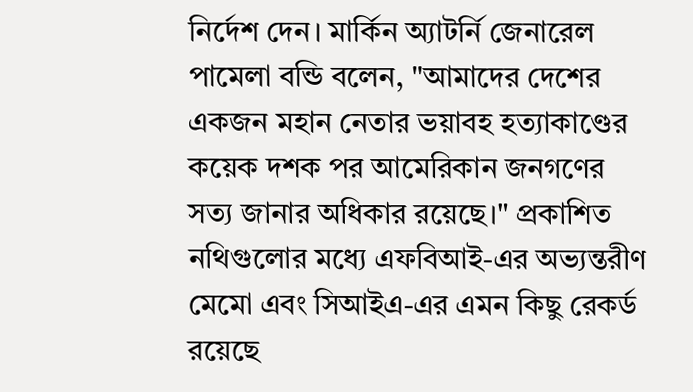নির্দেশ দেন। মার্কিন অ্যাটর্নি জেনারেল পামেলা বন্ডি বলেন, "আমাদের দেশের একজন মহান নেতার ভয়াবহ হত্যাকাণ্ডের কয়েক দশক পর আমেরিকান জনগণের সত্য জানার অধিকার রয়েছে।" প্রকাশিত নথিগুলোর মধ্যে এফবিআই-এর অভ্যন্তরীণ মেমো এবং সিআইএ-এর এমন কিছু রেকর্ড রয়েছে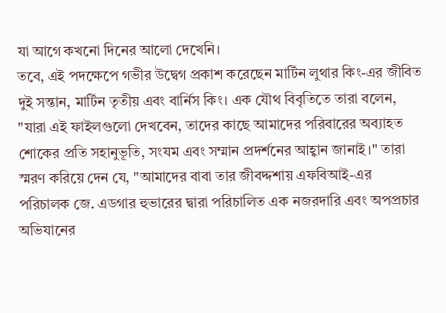যা আগে কখনো দিনের আলো দেখেনি।
তবে, এই পদক্ষেপে গভীর উদ্বেগ প্রকাশ করেছেন মার্টিন লুথার কিং-এর জীবিত দুই সন্তান, মার্টিন তৃতীয় এবং বার্নিস কিং। এক যৌথ বিবৃতিতে তারা বলেন, "যারা এই ফাইলগুলো দেখবেন, তাদের কাছে আমাদের পরিবারের অব্যাহত শোকের প্রতি সহানুভূতি, সংযম এবং সম্মান প্রদর্শনের আহ্বান জানাই।" তারা স্মরণ করিয়ে দেন যে, "আমাদের বাবা তার জীবদ্দশায় এফবিআই-এর পরিচালক জে. এডগার হুভারের দ্বারা পরিচালিত এক নজরদারি এবং অপপ্রচার অভিযানের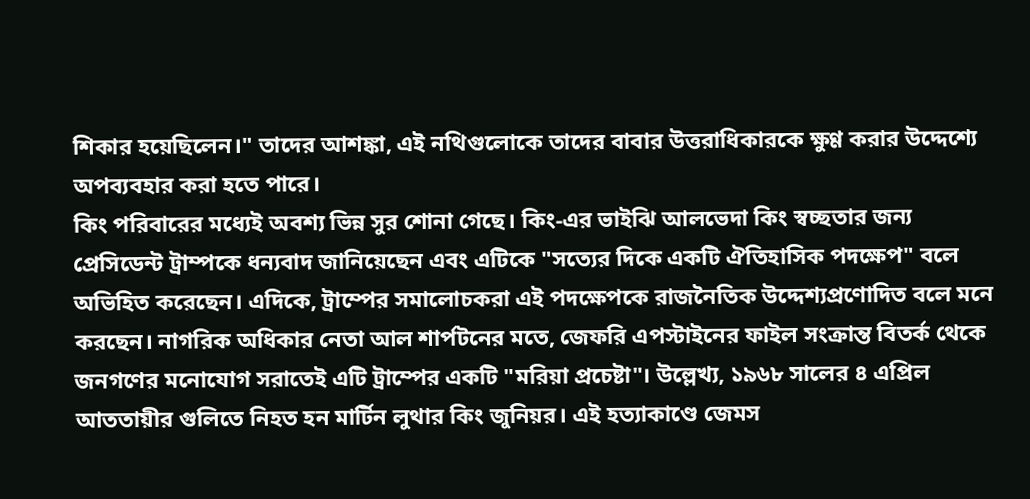শিকার হয়েছিলেন।" তাদের আশঙ্কা, এই নথিগুলোকে তাদের বাবার উত্তরাধিকারকে ক্ষুণ্ণ করার উদ্দেশ্যে অপব্যবহার করা হতে পারে।
কিং পরিবারের মধ্যেই অবশ্য ভিন্ন সুর শোনা গেছে। কিং-এর ভাইঝি আলভেদা কিং স্বচ্ছতার জন্য প্রেসিডেন্ট ট্রাম্পকে ধন্যবাদ জানিয়েছেন এবং এটিকে "সত্যের দিকে একটি ঐতিহাসিক পদক্ষেপ" বলে অভিহিত করেছেন। এদিকে, ট্রাম্পের সমালোচকরা এই পদক্ষেপকে রাজনৈতিক উদ্দেশ্যপ্রণোদিত বলে মনে করছেন। নাগরিক অধিকার নেতা আল শার্পটনের মতে, জেফরি এপস্টাইনের ফাইল সংক্রান্ত বিতর্ক থেকে জনগণের মনোযোগ সরাতেই এটি ট্রাম্পের একটি "মরিয়া প্রচেষ্টা"। উল্লেখ্য, ১৯৬৮ সালের ৪ এপ্রিল আততায়ীর গুলিতে নিহত হন মার্টিন লুথার কিং জুনিয়র। এই হত্যাকাণ্ডে জেমস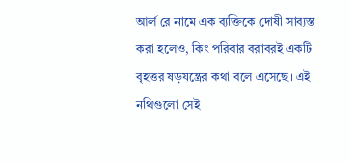আর্ল রে নামে এক ব্যক্তিকে দোষী সাব্যস্ত করা হলেও, কিং পরিবার বরাবরই একটি বৃহত্তর ষড়যন্ত্রের কথা বলে এসেছে। এই নথিগুলো সেই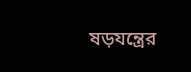ষড়যন্ত্রের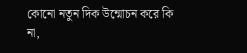কোনো নতুন দিক উন্মোচন করে কি না,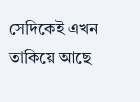সেদিকেই এখন তাকিয়ে আছে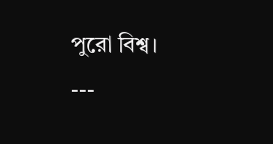পুরো বিশ্ব।
---